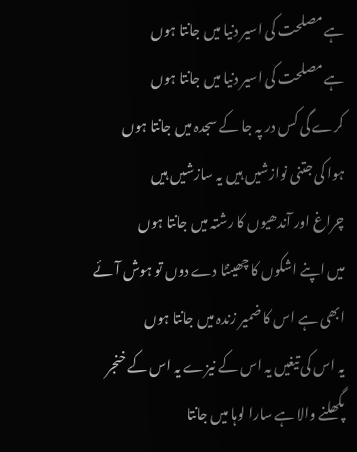ہے مصلحت کی اسیر دنیا میں جانتا ہوں
ہے مصلحت کی اسیر دنیا میں جانتا ہوں
کرے گی کس در پہ جا کے سجدہ میں جانتا ہوں
ہوا کی جتنی نوازشیں ہیں یہ سازشیں ہیں
چراغ اور آندھیوں کا رشتہ میں جانتا ہوں
میں اپنے اشکوں کا چھینٹا دے دوں تو ہوش آئے
ابھی ہے اس کا ضمیر زندہ میں جانتا ہوں
یہ اس کی تیغیں یہ اس کے نیزے یہ اس کے خنجر
پگھلنے والا ہے سارا لوہا میں جانتا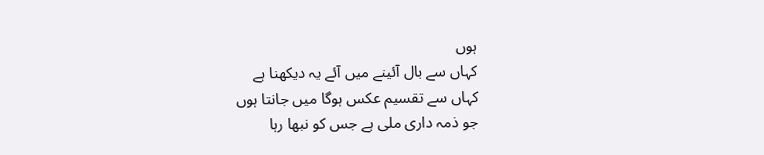ہوں
کہاں سے بال آئینے میں آئے یہ دیکھنا ہے
کہاں سے تقسیم عکس ہوگا میں جانتا ہوں
جو ذمہ داری ملی ہے جس کو نبھا رہا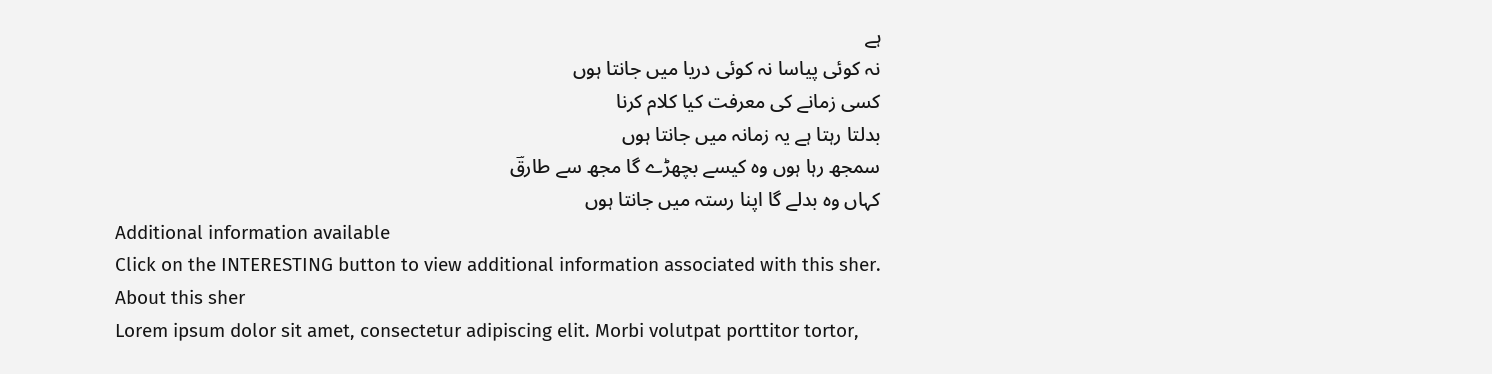ہے
نہ کوئی پیاسا نہ کوئی دریا میں جانتا ہوں
کسی زمانے کی معرفت کیا کلام کرنا
بدلتا رہتا ہے یہ زمانہ میں جانتا ہوں
سمجھ رہا ہوں وہ کیسے بچھڑے گا مجھ سے طارقؔ
کہاں وہ بدلے گا اپنا رستہ میں جانتا ہوں
Additional information available
Click on the INTERESTING button to view additional information associated with this sher.
About this sher
Lorem ipsum dolor sit amet, consectetur adipiscing elit. Morbi volutpat porttitor tortor,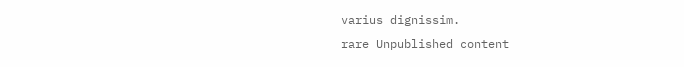varius dignissim.
rare Unpublished content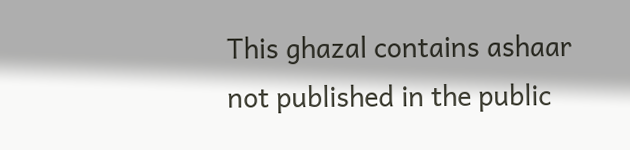This ghazal contains ashaar not published in the public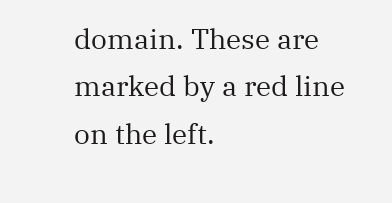domain. These are marked by a red line on the left.